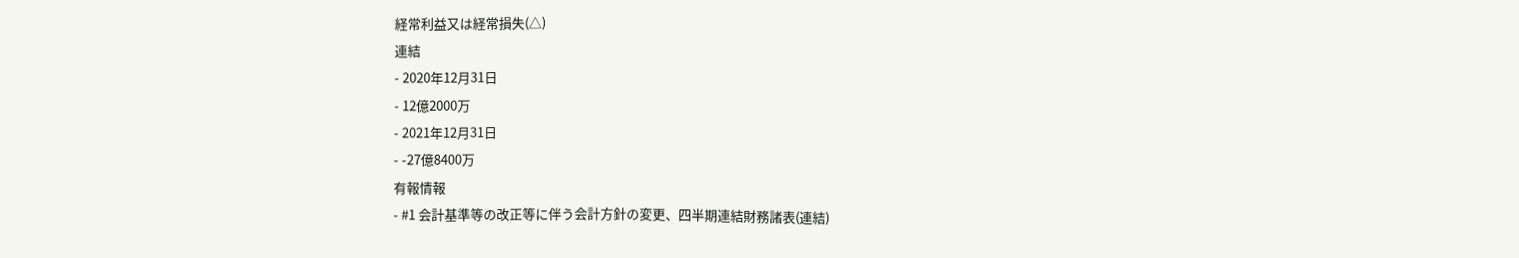経常利益又は経常損失(△)
連結
- 2020年12月31日
- 12億2000万
- 2021年12月31日
- -27億8400万
有報情報
- #1 会計基準等の改正等に伴う会計方針の変更、四半期連結財務諸表(連結)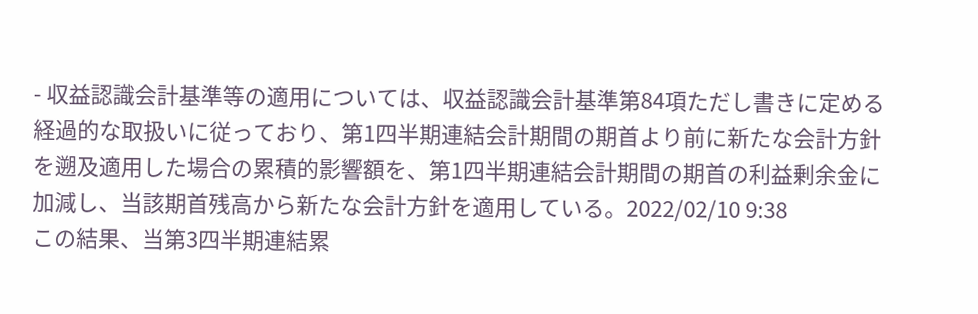- 収益認識会計基準等の適用については、収益認識会計基準第84項ただし書きに定める経過的な取扱いに従っており、第1四半期連結会計期間の期首より前に新たな会計方針を遡及適用した場合の累積的影響額を、第1四半期連結会計期間の期首の利益剰余金に加減し、当該期首残高から新たな会計方針を適用している。2022/02/10 9:38
この結果、当第3四半期連結累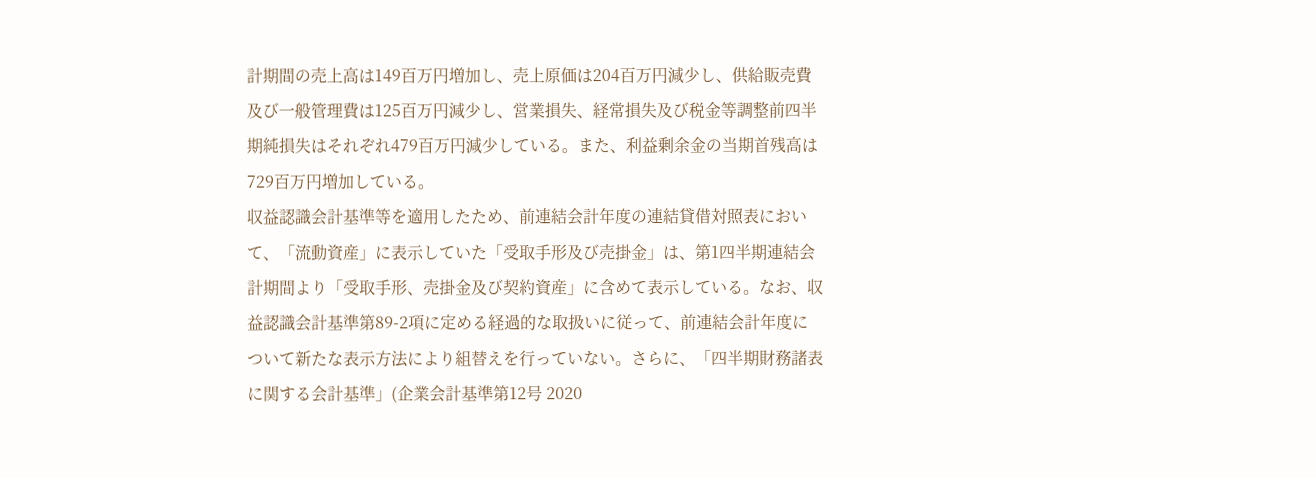計期間の売上高は149百万円増加し、売上原価は204百万円減少し、供給販売費及び一般管理費は125百万円減少し、営業損失、経常損失及び税金等調整前四半期純損失はそれぞれ479百万円減少している。また、利益剰余金の当期首残高は729百万円増加している。
収益認識会計基準等を適用したため、前連結会計年度の連結貸借対照表において、「流動資産」に表示していた「受取手形及び売掛金」は、第1四半期連結会計期間より「受取手形、売掛金及び契約資産」に含めて表示している。なお、収益認識会計基準第89-2項に定める経過的な取扱いに従って、前連結会計年度について新たな表示方法により組替えを行っていない。さらに、「四半期財務諸表に関する会計基準」(企業会計基準第12号 2020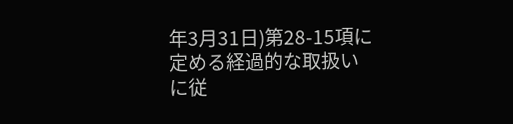年3月31日)第28-15項に定める経過的な取扱いに従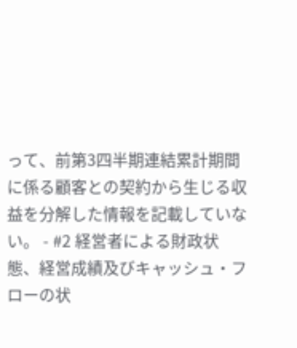って、前第3四半期連結累計期間に係る顧客との契約から生じる収益を分解した情報を記載していない。 - #2 経営者による財政状態、経営成績及びキャッシュ・フローの状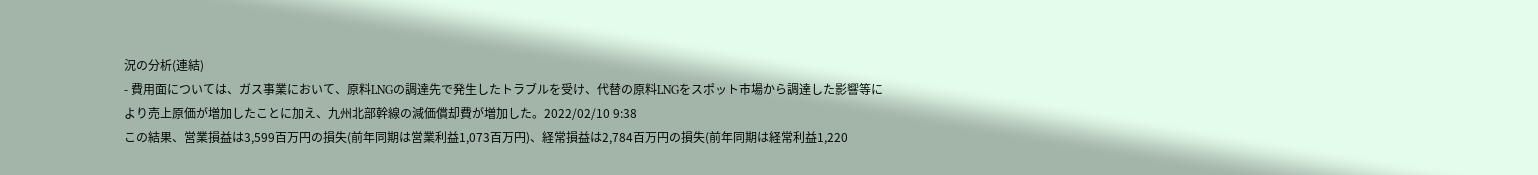況の分析(連結)
- 費用面については、ガス事業において、原料LNGの調達先で発生したトラブルを受け、代替の原料LNGをスポット市場から調達した影響等により売上原価が増加したことに加え、九州北部幹線の減価償却費が増加した。2022/02/10 9:38
この結果、営業損益は3,599百万円の損失(前年同期は営業利益1,073百万円)、経常損益は2,784百万円の損失(前年同期は経常利益1,220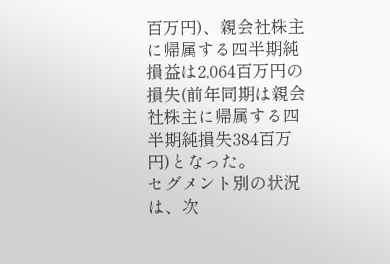百万円)、親会社株主に帰属する四半期純損益は2,064百万円の損失(前年同期は親会社株主に帰属する四半期純損失384百万円)となった。
セグメント別の状況は、次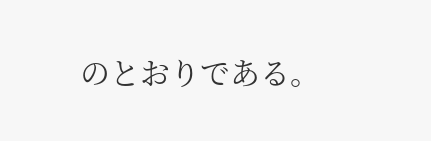のとおりである。